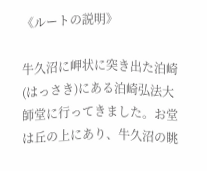《ルートの説明》

牛久沼に岬状に突き出た泊崎(はっさき)にある泊崎弘法大師堂に行ってきました。お堂は丘の上にあり、牛久沼の眺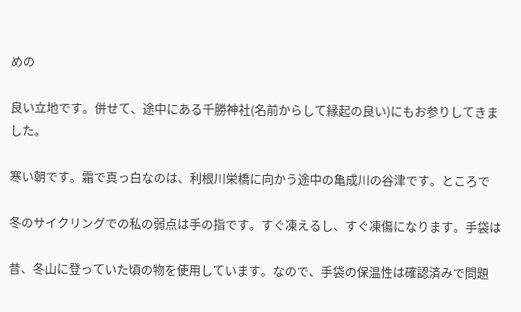めの

良い立地です。併せて、途中にある千勝神社(名前からして縁起の良い)にもお参りしてきました。

寒い朝です。霜で真っ白なのは、利根川栄橋に向かう途中の亀成川の谷津です。ところで

冬のサイクリングでの私の弱点は手の指です。すぐ凍えるし、すぐ凍傷になります。手袋は

昔、冬山に登っていた頃の物を使用しています。なので、手袋の保温性は確認済みで問題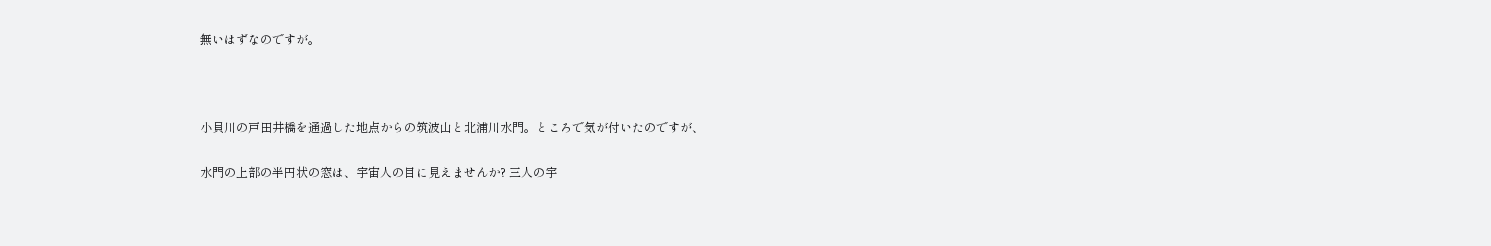無いはずなのですが。



小貝川の戸田井橋を通過した地点からの筑波山と北浦川水門。ところで気が付いたのですが、

水門の上部の半円状の窓は、宇宙人の目に見えませんか? 三人の宇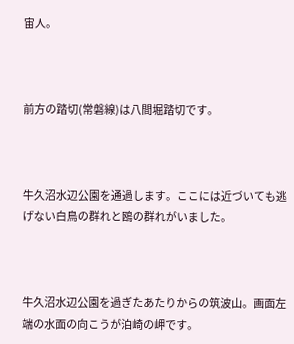宙人。



前方の踏切(常磐線)は八間堀踏切です。



牛久沼水辺公園を通過します。ここには近づいても逃げない白鳥の群れと鴎の群れがいました。



牛久沼水辺公園を過ぎたあたりからの筑波山。画面左端の水面の向こうが泊崎の岬です。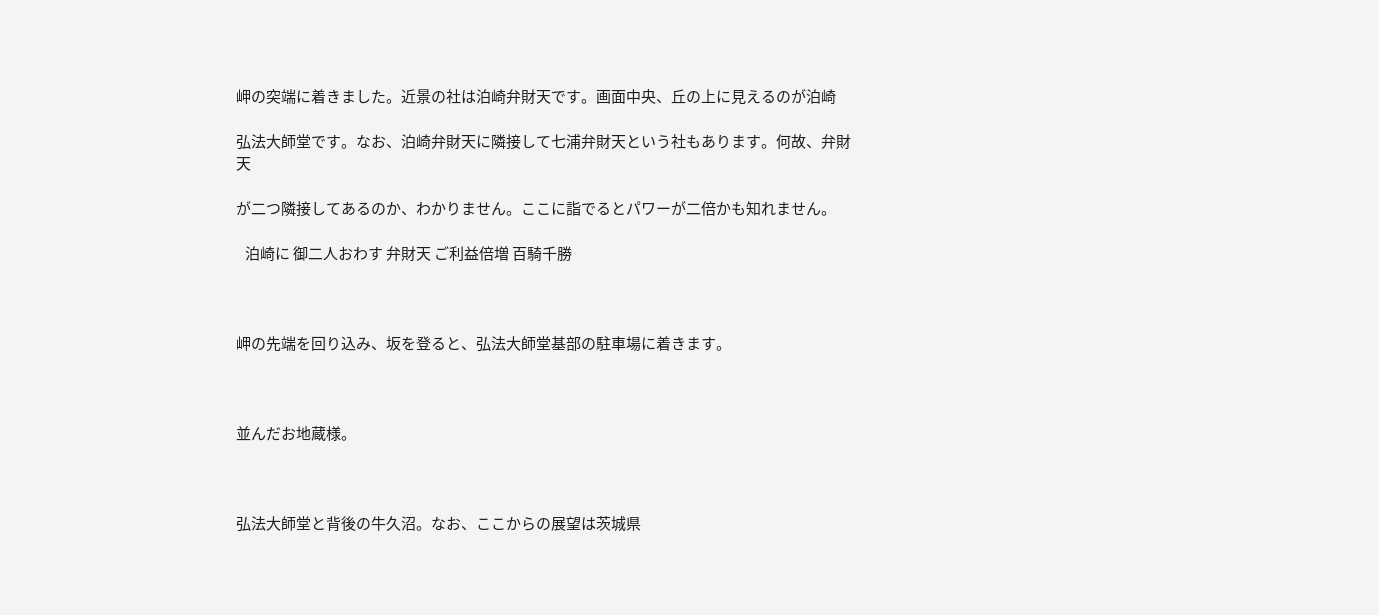岬の突端に着きました。近景の社は泊崎弁財天です。画面中央、丘の上に見えるのが泊崎

弘法大師堂です。なお、泊崎弁財天に隣接して七浦弁財天という社もあります。何故、弁財天

が二つ隣接してあるのか、わかりません。ここに詣でるとパワーが二倍かも知れません。

   泊崎に 御二人おわす 弁財天 ご利益倍増 百騎千勝



岬の先端を回り込み、坂を登ると、弘法大師堂基部の駐車場に着きます。



並んだお地蔵様。



弘法大師堂と背後の牛久沼。なお、ここからの展望は茨城県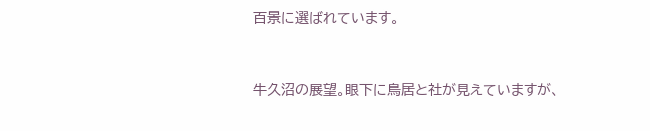百景に選ばれています。



牛久沼の展望。眼下に鳥居と社が見えていますが、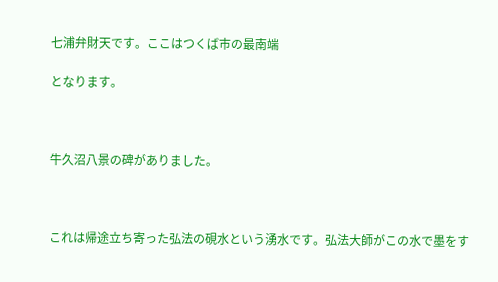七浦弁財天です。ここはつくば市の最南端

となります。



牛久沼八景の碑がありました。



これは帰途立ち寄った弘法の硯水という湧水です。弘法大師がこの水で墨をす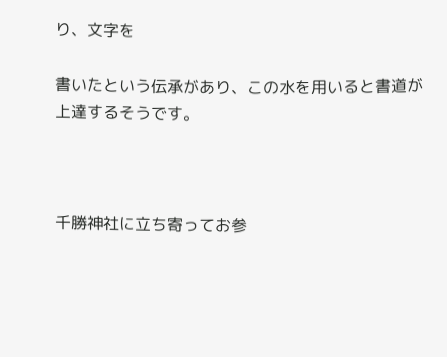り、文字を

書いたという伝承があり、この水を用いると書道が上達するそうです。



千勝神社に立ち寄ってお参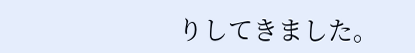りしてきました。